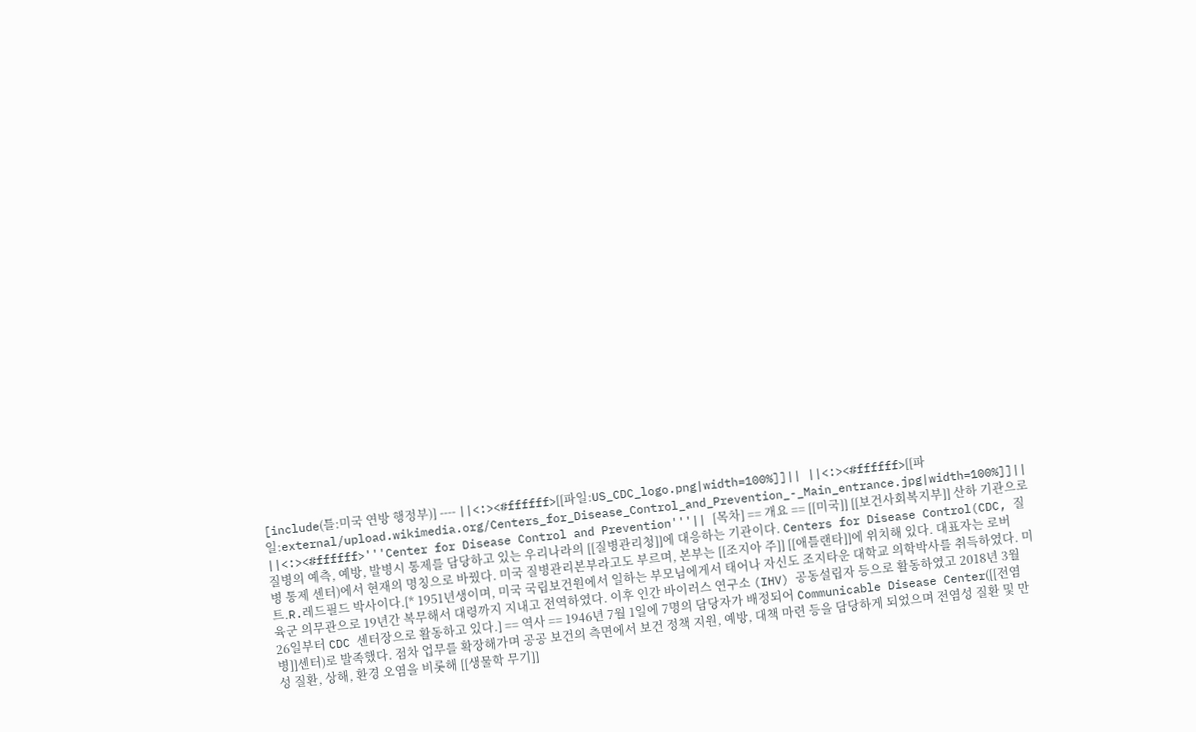[include(틀:미국 연방 행정부)] ---- ||<:><#ffffff>[[파일:US_CDC_logo.png|width=100%]]|| ||<:><#ffffff>[[파일:external/upload.wikimedia.org/Centers_for_Disease_Control_and_Prevention_-_Main_entrance.jpg|width=100%]]|| ||<:><#ffffff>'''Center for Disease Control and Prevention'''|| [목차] == 개요 == [[미국]] [[보건사회복지부]] 산하 기관으로 질병의 예측, 예방, 발병시 통제를 담당하고 있는 우리나라의 [[질병관리청]]에 대응하는 기관이다. Centers for Disease Control(CDC, 질병 통제 센터)에서 현재의 명칭으로 바꿨다. 미국 질병관리본부라고도 부르며, 본부는 [[조지아 주]] [[애틀랜타]]에 위치해 있다. 대표자는 로버트.R.레드필드 박사이다.[* 1951년생이며, 미국 국립보건원에서 일하는 부모님에게서 태어나 자신도 조지타운 대학교 의학박사를 취득하였다. 미 육군 의무관으로 19년간 복무해서 대령까지 지내고 전역하였다. 이후 인간 바이러스 연구소 (IHV) 공동설립자 등으로 활동하였고 2018년 3월 26일부터 CDC 센터장으로 활동하고 있다.] == 역사 == 1946년 7월 1일에 7명의 담당자가 배정되어 Communicable Disease Center([[전염병]]센터)로 발족했다. 점차 업무를 확장해가며 공공 보건의 측면에서 보건 정책 지원, 예방, 대책 마련 등을 담당하게 되었으며 전염성 질환 및 만성 질환, 상해, 환경 오염을 비롯해 [[생물학 무기]]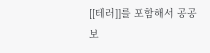[[테러]]를 포함해서 공공보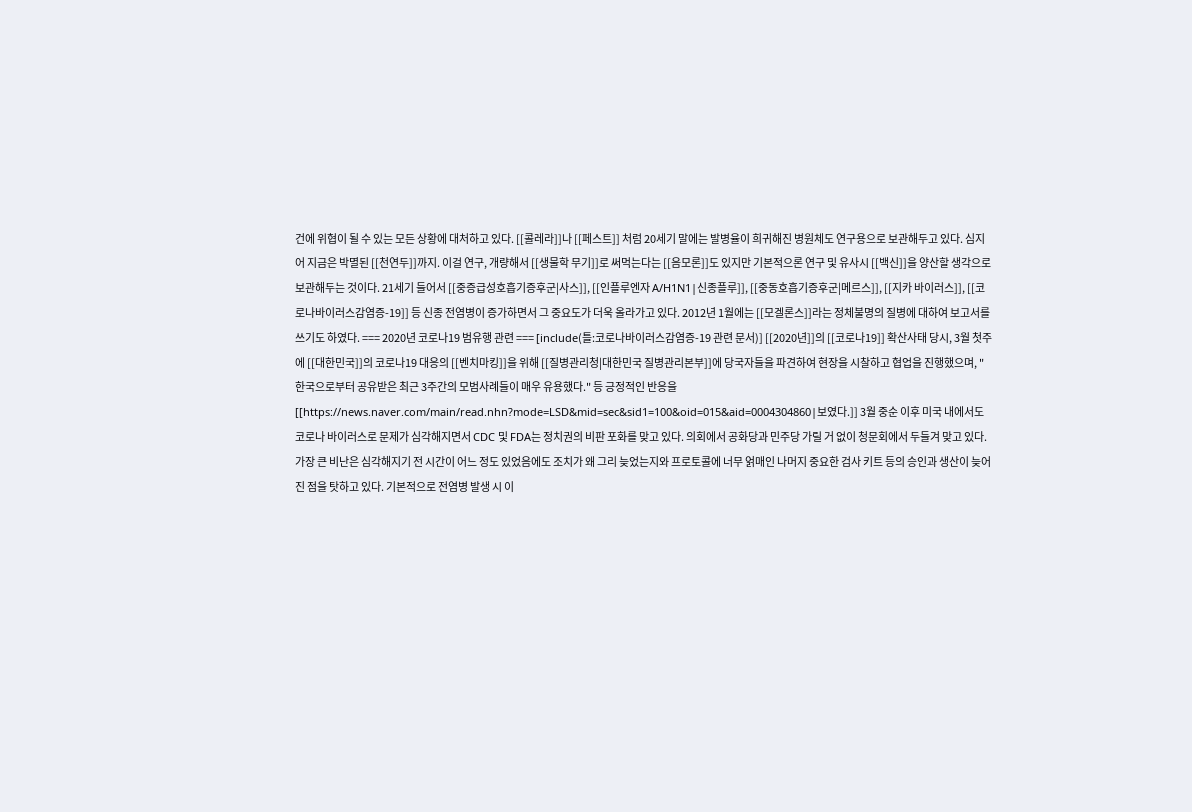건에 위협이 될 수 있는 모든 상황에 대처하고 있다. [[콜레라]]나 [[페스트]] 처럼 20세기 말에는 발병율이 희귀해진 병원체도 연구용으로 보관해두고 있다. 심지어 지금은 박멸된 [[천연두]]까지. 이걸 연구, 개량해서 [[생물학 무기]]로 써먹는다는 [[음모론]]도 있지만 기본적으론 연구 및 유사시 [[백신]]을 양산할 생각으로 보관해두는 것이다. 21세기 들어서 [[중증급성호흡기증후군|사스]], [[인플루엔자 A/H1N1|신종플루]], [[중동호흡기증후군|메르스]], [[지카 바이러스]], [[코로나바이러스감염증-19]] 등 신종 전염병이 증가하면서 그 중요도가 더욱 올라가고 있다. 2012년 1월에는 [[모겔론스]]라는 정체불명의 질병에 대하여 보고서를 쓰기도 하였다. === 2020년 코로나19 범유행 관련 === [include(틀:코로나바이러스감염증-19 관련 문서)] [[2020년]]의 [[코로나19]] 확산사태 당시, 3월 첫주에 [[대한민국]]의 코로나19 대응의 [[벤치마킹]]을 위해 [[질병관리청|대한민국 질병관리본부]]에 당국자들을 파견하여 현장을 시찰하고 협업을 진행했으며, "한국으로부터 공유받은 최근 3주간의 모범사례들이 매우 유용했다." 등 긍정적인 반응을 [[https://news.naver.com/main/read.nhn?mode=LSD&mid=sec&sid1=100&oid=015&aid=0004304860|보였다.]] 3월 중순 이후 미국 내에서도 코로나 바이러스로 문제가 심각해지면서 CDC 및 FDA는 정치권의 비판 포화를 맞고 있다. 의회에서 공화당과 민주당 가릴 거 없이 청문회에서 두들겨 맞고 있다. 가장 큰 비난은 심각해지기 전 시간이 어느 정도 있었음에도 조치가 왜 그리 늦었는지와 프로토콜에 너무 얽매인 나머지 중요한 검사 키트 등의 승인과 생산이 늦어진 점을 탓하고 있다. 기본적으로 전염병 발생 시 이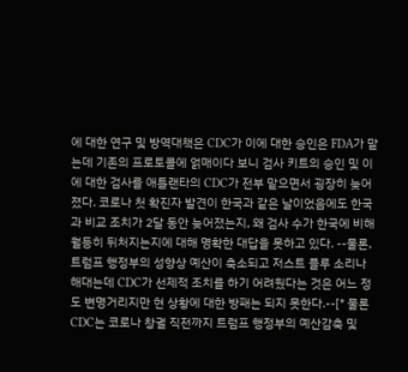에 대한 연구 및 방역대책은 CDC가 이에 대한 승인은 FDA가 맡는데 기존의 프로토콜에 얽매이다 보니 검사 키트의 승인 및 이에 대한 검사를 애틀랜타의 CDC가 전부 맡으면서 굉장히 늦어졌다. 코로나 첫 확진자 발견이 한국과 같은 날이었음에도 한국과 비교 조치가 2달 동안 늦어졌는지, 왜 검사 수가 한국에 비해 월등히 뒤처지는지에 대해 명확한 대답을 못하고 있다. --물론, 트럼프 행정부의 성향상 예산이 축소되고 저스트 플루 소리나 해대는데 CDC가 선제적 조치를 하기 어려웠다는 것은 어느 정도 변명거리지만 현 상황에 대한 방패는 되지 못한다.--[* 물론 CDC는 코로나 창궐 직전까지 트럼프 행정부의 예산감축 및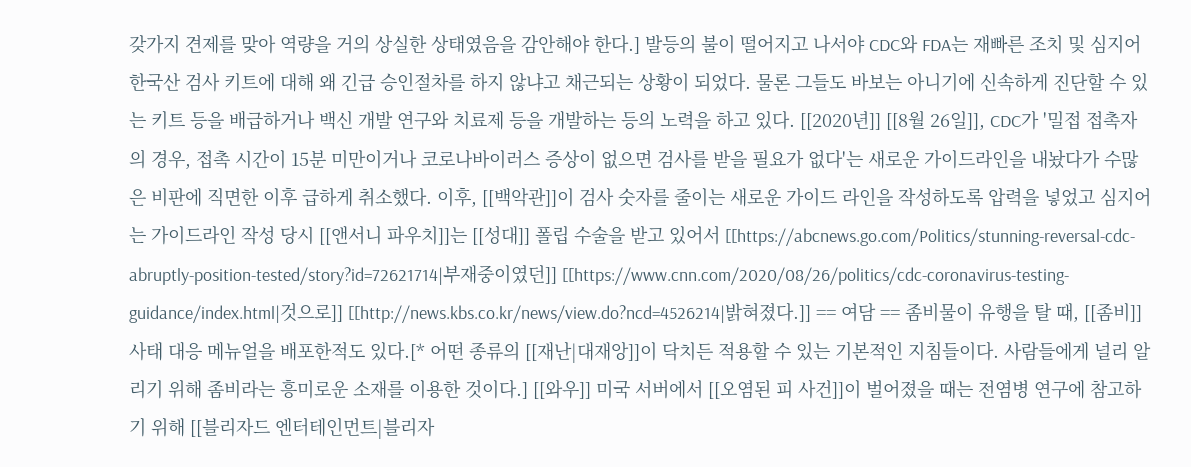갖가지 견제를 맞아 역량을 거의 상실한 상태였음을 감안해야 한다.] 발등의 불이 떨어지고 나서야 CDC와 FDA는 재빠른 조치 및 심지어 한국산 검사 키트에 대해 왜 긴급 승인절차를 하지 않냐고 채근되는 상황이 되었다. 물론 그들도 바보는 아니기에 신속하게 진단할 수 있는 키트 등을 배급하거나 백신 개발 연구와 치료제 등을 개발하는 등의 노력을 하고 있다. [[2020년]] [[8월 26일]], CDC가 '밀접 접촉자의 경우, 접촉 시간이 15분 미만이거나 코로나바이러스 증상이 없으면 검사를 받을 필요가 없다'는 새로운 가이드라인을 내놨다가 수많은 비판에 직면한 이후 급하게 취소했다. 이후, [[백악관]]이 검사 숫자를 줄이는 새로운 가이드 라인을 작성하도록 압력을 넣었고 심지어는 가이드라인 작성 당시 [[앤서니 파우치]]는 [[성대]] 폴립 수술을 받고 있어서 [[https://abcnews.go.com/Politics/stunning-reversal-cdc-abruptly-position-tested/story?id=72621714|부재중이였던]] [[https://www.cnn.com/2020/08/26/politics/cdc-coronavirus-testing-guidance/index.html|것으로]] [[http://news.kbs.co.kr/news/view.do?ncd=4526214|밝혀졌다.]] == 여담 == 좀비물이 유행을 탈 때, [[좀비]] 사태 대응 메뉴얼을 배포한적도 있다.[* 어떤 종류의 [[재난|대재앙]]이 닥치든 적용할 수 있는 기본적인 지침들이다. 사람들에게 널리 알리기 위해 좀비라는 흥미로운 소재를 이용한 것이다.] [[와우]] 미국 서버에서 [[오염된 피 사건]]이 벌어졌을 때는 전염병 연구에 참고하기 위해 [[블리자드 엔터테인먼트|블리자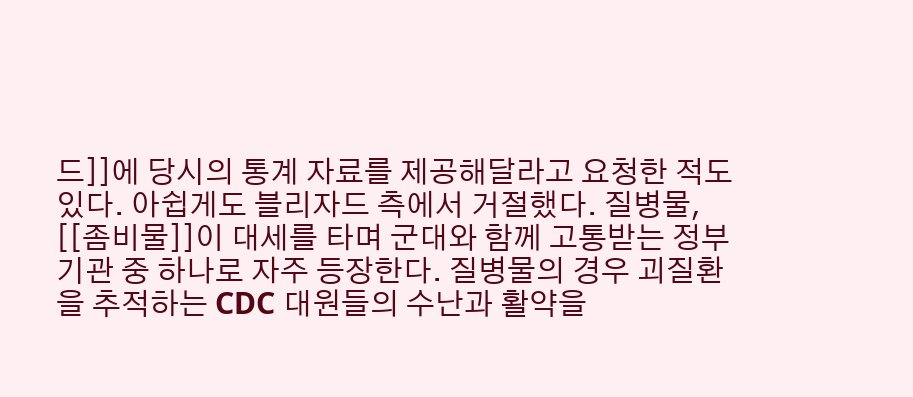드]]에 당시의 통계 자료를 제공해달라고 요청한 적도 있다. 아쉽게도 블리자드 측에서 거절했다. 질병물, [[좀비물]]이 대세를 타며 군대와 함께 고통받는 정부 기관 중 하나로 자주 등장한다. 질병물의 경우 괴질환을 추적하는 CDC 대원들의 수난과 활약을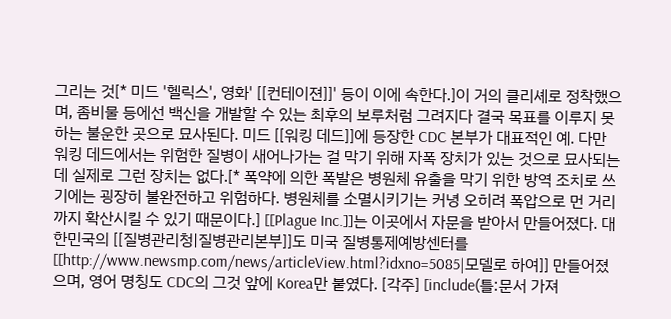그리는 것[* 미드 '헬릭스', 영화' [[컨테이젼]]' 등이 이에 속한다.]이 거의 클리셰로 정착했으며, 좀비물 등에선 백신을 개발할 수 있는 최후의 보루처럼 그려지다 결국 목표를 이루지 못하는 불운한 곳으로 묘사된다. 미드 [[워킹 데드]]에 등장한 CDC 본부가 대표적인 예. 다만 워킹 데드에서는 위험한 질병이 새어나가는 걸 막기 위해 자폭 장치가 있는 것으로 묘사되는데 실제로 그런 장치는 없다.[* 폭약에 의한 폭발은 병원체 유출을 막기 위한 방역 조치로 쓰기에는 굉장히 불완전하고 위험하다. 병원체를 소멸시키기는 커녕 오히려 폭압으로 먼 거리까지 확산시킬 수 있기 때문이다.] [[Plague Inc.]]는 이곳에서 자문을 받아서 만들어졌다. 대한민국의 [[질병관리청|질병관리본부]]도 미국 질병통제예방센터를 [[http://www.newsmp.com/news/articleView.html?idxno=5085|모델로 하여]] 만들어졌으며, 영어 명칭도 CDC의 그것 앞에 Korea만 붙였다. [각주] [include(틀:문서 가져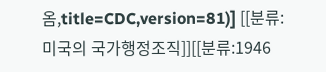옴,title=CDC,version=81)] [[분류:미국의 국가행정조직]][[분류:1946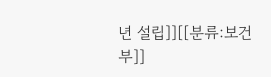년 설립]][[분류:보건부]]